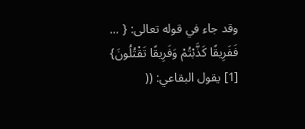وقد جاء في قوله تعالى: { ... فَفَرِيقًا كَذَّبْتُمْ وَفَرِيقًا تَقْتُلُونَ} [1] يقول البقاعي: ((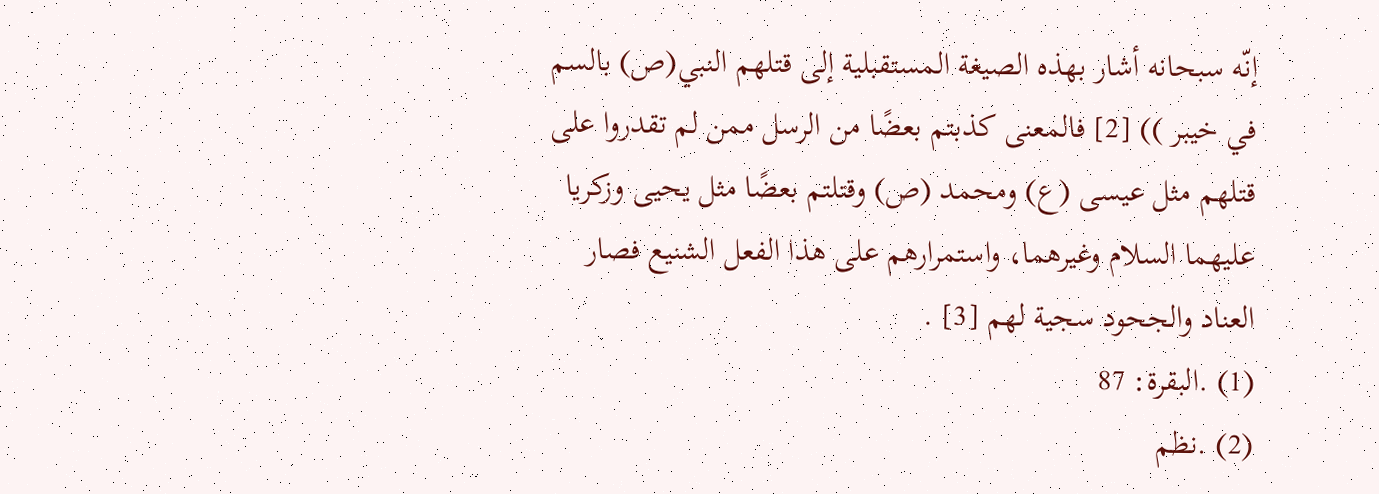إنّه سبحانه أشار بهذه الصيغة المستقبلية إلى قتلهم النبي(ص) بالسم في خيبر )) [2] فالمعنى كذبتم بعضًا من الرسل ممن لم تقدروا على قتلهم مثل عيسى (ع) ومحمد (ص) وقتلتم بعضًا مثل يحيى وزكريا عليهما السلام وغيرهما، واستمرارهم على هذا الفعل الشنيع فصار العناد والجحود سجية لهم [3] .
(1) .البقرة: 87
(2) .نظم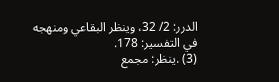الدرر: 2/ 32، وينظر البقاعي ومنهجه في التفسير: 178.
(3) .ينظر: مجمع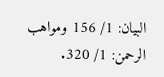البيان: 1/ 156 ومواهب الرحمن: 1/ 320.